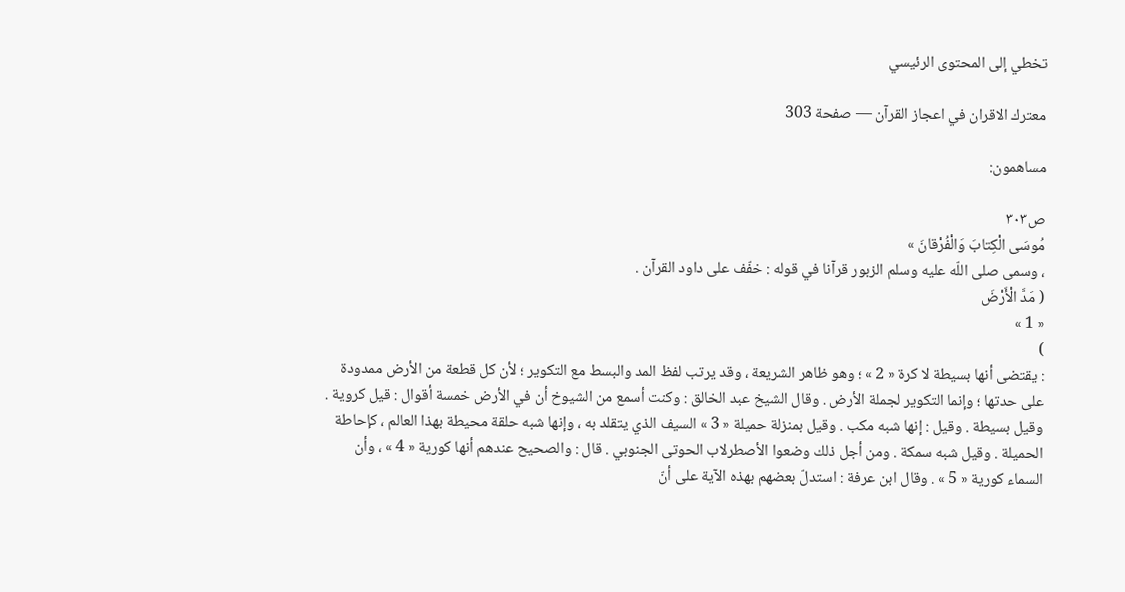تخطي إلى المحتوى الرئيسي

معترك الاقران في اعجاز القرآن — صفحة 303

مساهمون:

ص٣٠٣
مُوسَى الْكِتابَ وَالْفُرْقانَ »
، وسمى صلى اللّه عليه وسلم الزبور قرآنا في قوله : خفّف على داود القرآن .
( مَدَّ الْأَرْضَ
« 1 »
)
: يقتضى أنها بسيطة لا كرة « 2 » ؛ وهو ظاهر الشريعة ، وقد يرتب لفظ المد والبسط مع التكوير ؛ لأن كل قطعة من الأرض ممدودة على حدتها ؛ وإنما التكوير لجملة الأرض . وقال الشيخ عبد الخالق : وكنت أسمع من الشيوخ أن في الأرض خمسة أقوال : قيل كروية . وقيل بسيطة . وقيل : إنها شبه مكب . وقيل بمنزلة حميلة « 3 » السيف الذي يتقلد به ، وإنها شبه حلقة محيطة بهذا العالم ، كإحاطة الحميلة . وقيل شبه سمكة . ومن أجل ذلك وضعوا الأصطرلاب الحوتى الجنوبي . قال : والصحيح عندهم أنها كورية « 4 » ، وأن السماء كورية « 5 » . وقال ابن عرفة : استدلّ بعضهم بهذه الآية على أنّ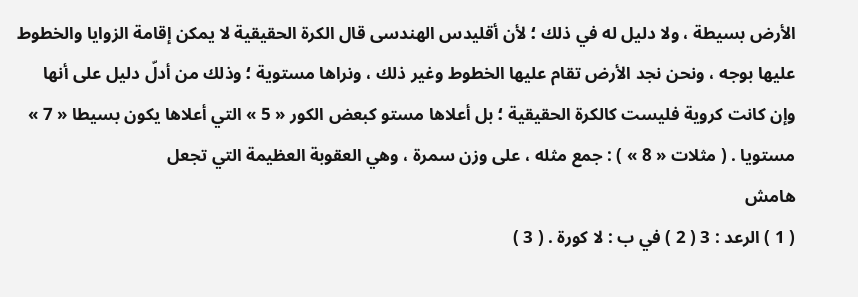الأرض بسيطة ، ولا دليل له في ذلك ؛ لأن أقليدس الهندسى قال الكرة الحقيقية لا يمكن إقامة الزوايا والخطوط عليها بوجه ، ونحن نجد الأرض تقام عليها الخطوط وغير ذلك ، ونراها مستوية ؛ وذلك من أدلّ دليل على أنها وإن كانت كروية فليست كالكرة الحقيقية ؛ بل أعلاها مستو كبعض الكور « 5 » التي أعلاها يكون بسيطا « 7 » مستويا . ( مثلات « 8 » ) : جمع مثله ، على وزن سمرة ، وهي العقوبة العظيمة التي تجعل
هامش
( 1 ) الرعد : 3 ( 2 ) في ب : لا كورة . ( 3 )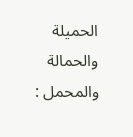الحميلة والحمالة والمحمل :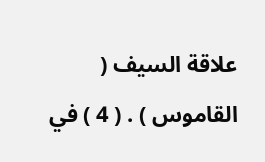علاقة السيف ( القاموس ) . ( 4 ) في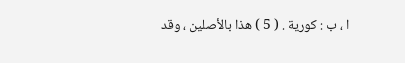ا ، ب : كورية . ( 5 ) هذا بالأصلين ، وقد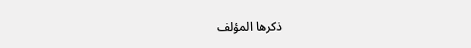ذكرها المؤلف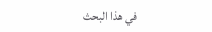في هذا البحث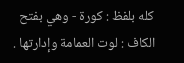كله بلفظ : كورة - وهي بفتح الكاف : لوت العمامة وإدارتها .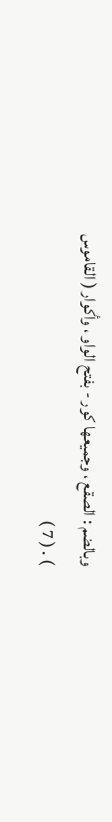وبالضم : الصقع ، وجميعها كور - بفتح الواو ، وأكوار ( القاموس ) . ( 7 )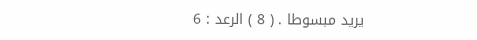يريد مبسوطا . ( 8 ) الرعد : 6